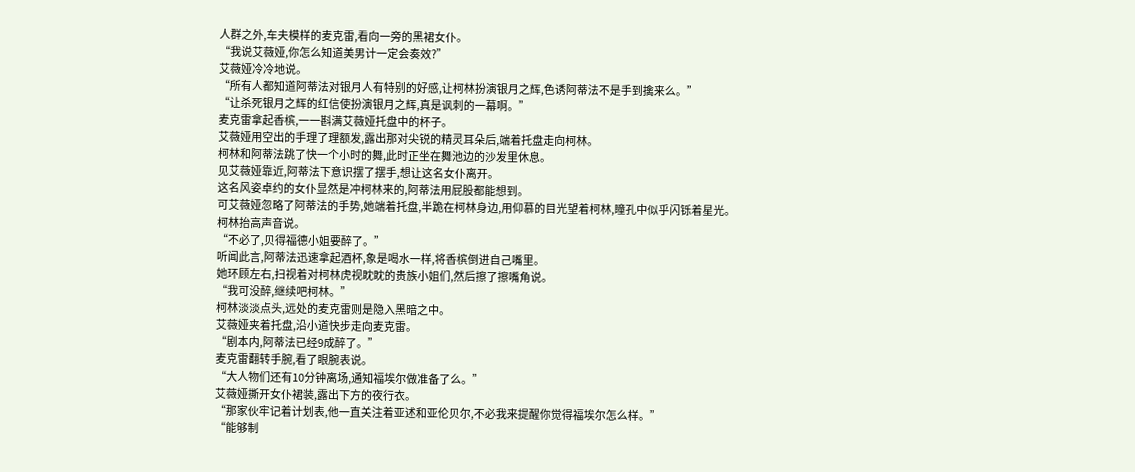人群之外,车夫模样的麦克雷,看向一旁的黑裙女仆。
“我说艾薇娅,你怎么知道美男计一定会奏效?”
艾薇娅冷冷地说。
“所有人都知道阿蒂法对银月人有特别的好感,让柯林扮演银月之辉,色诱阿蒂法不是手到擒来么。”
“让杀死银月之辉的红信使扮演银月之辉,真是讽刺的一幕啊。”
麦克雷拿起香槟,一一斟满艾薇娅托盘中的杯子。
艾薇娅用空出的手理了理额发,露出那对尖锐的精灵耳朵后,端着托盘走向柯林。
柯林和阿蒂法跳了快一个小时的舞,此时正坐在舞池边的沙发里休息。
见艾薇娅靠近,阿蒂法下意识摆了摆手,想让这名女仆离开。
这名风姿卓约的女仆显然是冲柯林来的,阿蒂法用屁股都能想到。
可艾薇娅忽略了阿蒂法的手势,她端着托盘,半跪在柯林身边,用仰慕的目光望着柯林,瞳孔中似乎闪铄着星光。
柯林抬高声音说。
“不必了,贝得福德小姐要醉了。”
听闻此言,阿蒂法迅速拿起酒杯,象是喝水一样,将香槟倒进自己嘴里。
她环顾左右,扫视着对柯林虎视眈眈的贵族小姐们,然后擦了擦嘴角说。
“我可没醉,继续吧柯林。”
柯林淡淡点头,远处的麦克雷则是隐入黑暗之中。
艾薇娅夹着托盘,沿小道快步走向麦克雷。
“剧本内,阿蒂法已经9成醉了。”
麦克雷翻转手腕,看了眼腕表说。
“大人物们还有10分钟离场,通知福埃尔做准备了么。”
艾薇娅撕开女仆裙装,露出下方的夜行衣。
“那家伙牢记着计划表,他一直关注着亚述和亚伦贝尔,不必我来提醒你觉得福埃尔怎么样。”
“能够制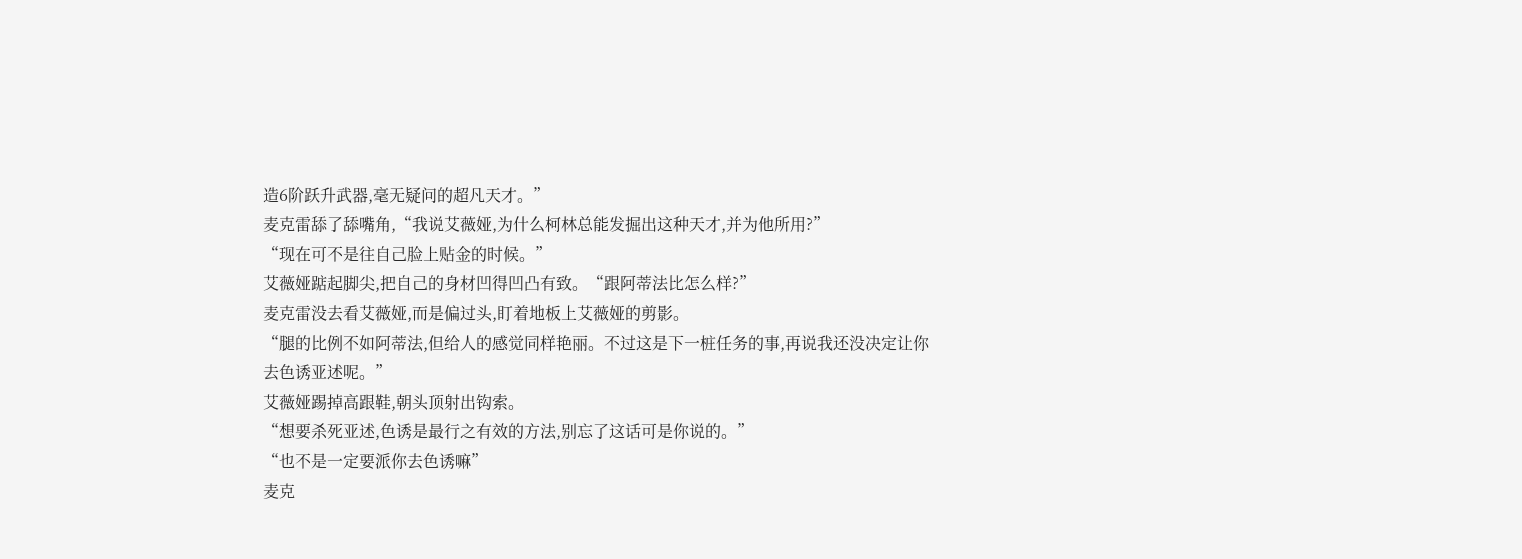造6阶跃升武器,毫无疑问的超凡天才。”
麦克雷舔了舔嘴角,“我说艾薇娅,为什么柯林总能发掘出这种天才,并为他所用?”
“现在可不是往自己脸上贴金的时候。”
艾薇娅踮起脚尖,把自己的身材凹得凹凸有致。“跟阿蒂法比怎么样?”
麦克雷没去看艾薇娅,而是偏过头,盯着地板上艾薇娅的剪影。
“腿的比例不如阿蒂法,但给人的感觉同样艳丽。不过这是下一桩任务的事,再说我还没决定让你去色诱亚述呢。”
艾薇娅踢掉高跟鞋,朝头顶射出钩索。
“想要杀死亚述,色诱是最行之有效的方法,别忘了这话可是你说的。”
“也不是一定要派你去色诱嘛”
麦克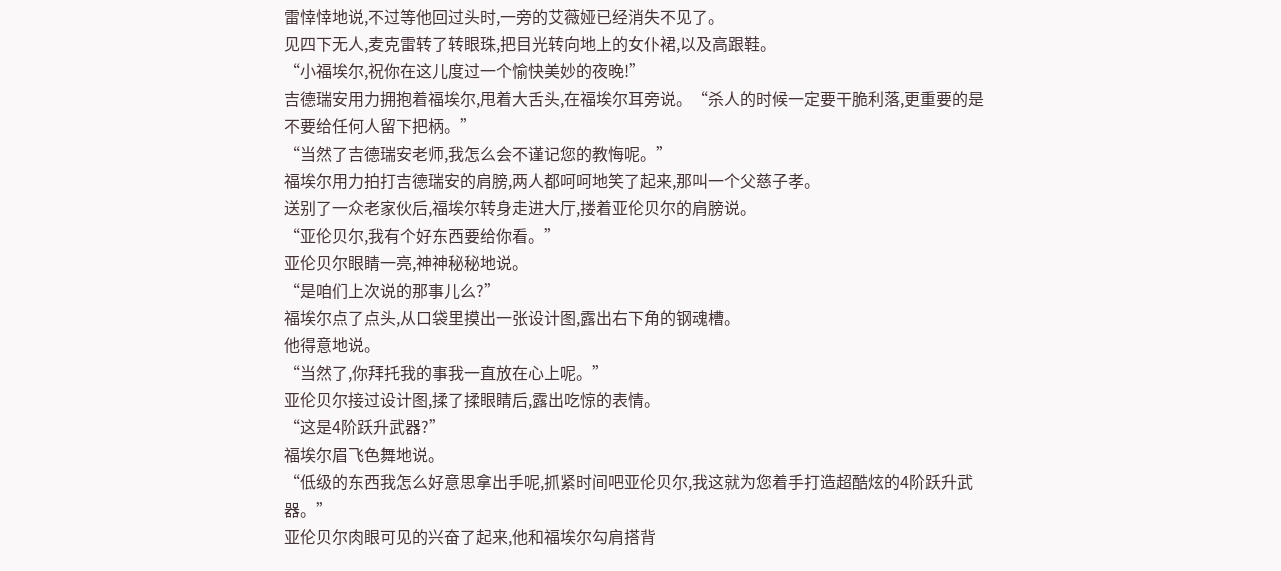雷悻悻地说,不过等他回过头时,一旁的艾薇娅已经消失不见了。
见四下无人,麦克雷转了转眼珠,把目光转向地上的女仆裙,以及高跟鞋。
“小福埃尔,祝你在这儿度过一个愉快美妙的夜晚!”
吉德瑞安用力拥抱着福埃尔,甩着大舌头,在福埃尔耳旁说。“杀人的时候一定要干脆利落,更重要的是不要给任何人留下把柄。”
“当然了吉德瑞安老师,我怎么会不谨记您的教悔呢。”
福埃尔用力拍打吉德瑞安的肩膀,两人都呵呵地笑了起来,那叫一个父慈子孝。
送别了一众老家伙后,福埃尔转身走进大厅,搂着亚伦贝尔的肩膀说。
“亚伦贝尔,我有个好东西要给你看。”
亚伦贝尔眼睛一亮,神神秘秘地说。
“是咱们上次说的那事儿么?”
福埃尔点了点头,从口袋里摸出一张设计图,露出右下角的钢魂槽。
他得意地说。
“当然了,你拜托我的事我一直放在心上呢。”
亚伦贝尔接过设计图,揉了揉眼睛后,露出吃惊的表情。
“这是4阶跃升武器?”
福埃尔眉飞色舞地说。
“低级的东西我怎么好意思拿出手呢,抓紧时间吧亚伦贝尔,我这就为您着手打造超酷炫的4阶跃升武器。”
亚伦贝尔肉眼可见的兴奋了起来,他和福埃尔勾肩搭背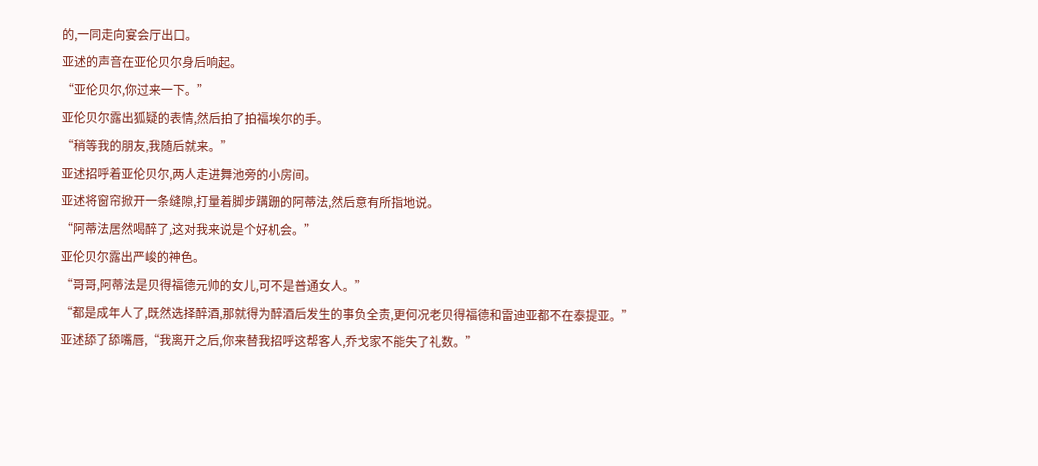的,一同走向宴会厅出口。
亚述的声音在亚伦贝尔身后响起。
“亚伦贝尔,你过来一下。”
亚伦贝尔露出狐疑的表情,然后拍了拍福埃尔的手。
“稍等我的朋友,我随后就来。”
亚述招呼着亚伦贝尔,两人走进舞池旁的小房间。
亚述将窗帘掀开一条缝隙,打量着脚步蹒跚的阿蒂法,然后意有所指地说。
“阿蒂法居然喝醉了,这对我来说是个好机会。”
亚伦贝尔露出严峻的神色。
“哥哥,阿蒂法是贝得福德元帅的女儿,可不是普通女人。”
“都是成年人了,既然选择醉酒,那就得为醉酒后发生的事负全责,更何况老贝得福德和雷迪亚都不在泰提亚。”
亚述舔了舔嘴唇,“我离开之后,你来替我招呼这帮客人,乔戈家不能失了礼数。”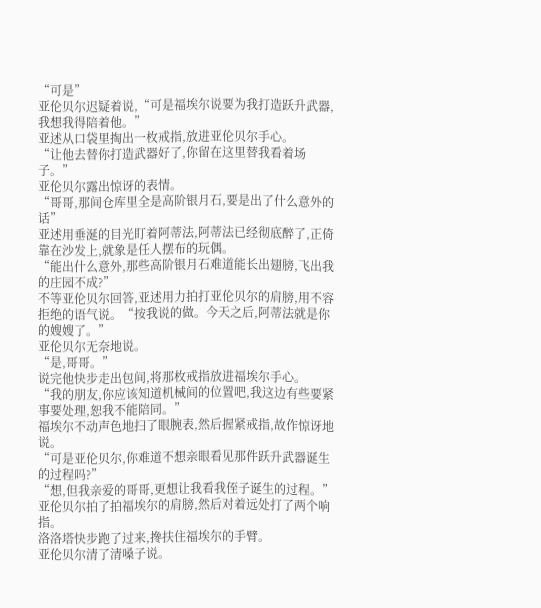“可是”
亚伦贝尔迟疑着说,“可是福埃尔说要为我打造跃升武器,我想我得陪着他。”
亚述从口袋里掏出一枚戒指,放进亚伦贝尔手心。
“让他去替你打造武器好了,你留在这里替我看着场子。”
亚伦贝尔露出惊讶的表情。
“哥哥,那间仓库里全是高阶银月石,要是出了什么意外的话”
亚述用垂涎的目光盯着阿蒂法,阿蒂法已经彻底醉了,正倚靠在沙发上,就象是任人摆布的玩偶。
“能出什么意外,那些高阶银月石难道能长出翅膀,飞出我的庄园不成?”
不等亚伦贝尔回答,亚述用力拍打亚伦贝尔的肩膀,用不容拒绝的语气说。“按我说的做。今天之后,阿蒂法就是你的嫂嫂了。”
亚伦贝尔无奈地说。
“是,哥哥。”
说完他快步走出包间,将那枚戒指放进福埃尔手心。
“我的朋友,你应该知道机械间的位置吧,我这边有些要紧事要处理,恕我不能陪同。”
福埃尔不动声色地扫了眼腕表,然后握紧戒指,故作惊讶地说。
“可是亚伦贝尔,你难道不想亲眼看见那件跃升武器诞生的过程吗?”
“想,但我亲爱的哥哥,更想让我看我侄子诞生的过程。”
亚伦贝尔拍了拍福埃尔的肩膀,然后对着远处打了两个响指。
洛洛塔快步跑了过来,搀扶住福埃尔的手臂。
亚伦贝尔清了清嗓子说。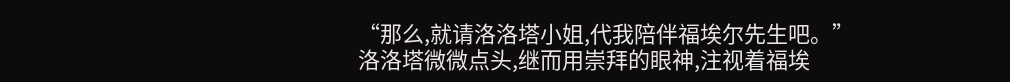“那么,就请洛洛塔小姐,代我陪伴福埃尔先生吧。”
洛洛塔微微点头,继而用崇拜的眼神,注视着福埃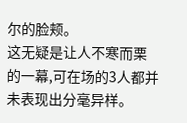尔的脸颊。
这无疑是让人不寒而栗的一幕,可在场的3人都并未表现出分毫异样。